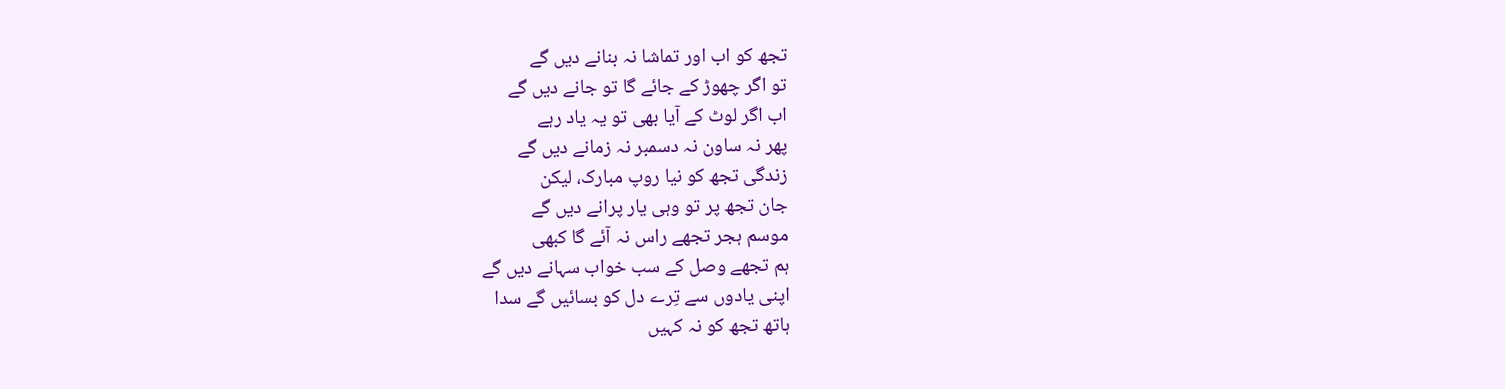تجھ کو اب اور تماشا نہ بنانے دیں گے
تو اگر چھوڑ کے جائے گا تو جانے دیں گے
اب اگر لوٹ کے آیا بھی تو یہ یاد رہے
پھر نہ ساون نہ دسمبر نہ زمانے دیں گے
زندگی تجھ کو نیا روپ مبارک، لیکن
جان تجھ پر تو وہی یار پرانے دیں گے
موسم ہجر تجھے راس نہ آئے گا کبھی
ہم تجھے وصل کے سب خواب سہانے دیں گے
اپنی یادوں سے تِرے دل کو بسائیں گے سدا
ہاتھ تجھ کو نہ کہیں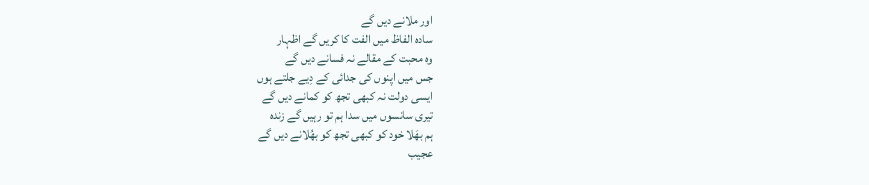اور ملانے دیں گے
سادہ الفاظ میں الفت کا کریں گے اظہار
وہ محبت کے مقالے نہ فسانے دیں گے
جس میں اپنوں کی جدائی کے دِیے جلتے ہوں
ایسی دولت نہ کبھی تجھ کو کمانے دیں گے
تیری سانسوں میں سدا ہم تو رہیں گے زندہ
ہم بھَلا خود کو کبھی تجھ کو بھُلانے دیں گے
عجیب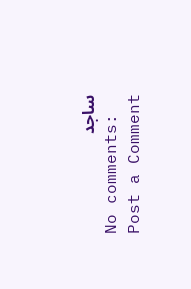ساجد
No comments:
Post a Comment